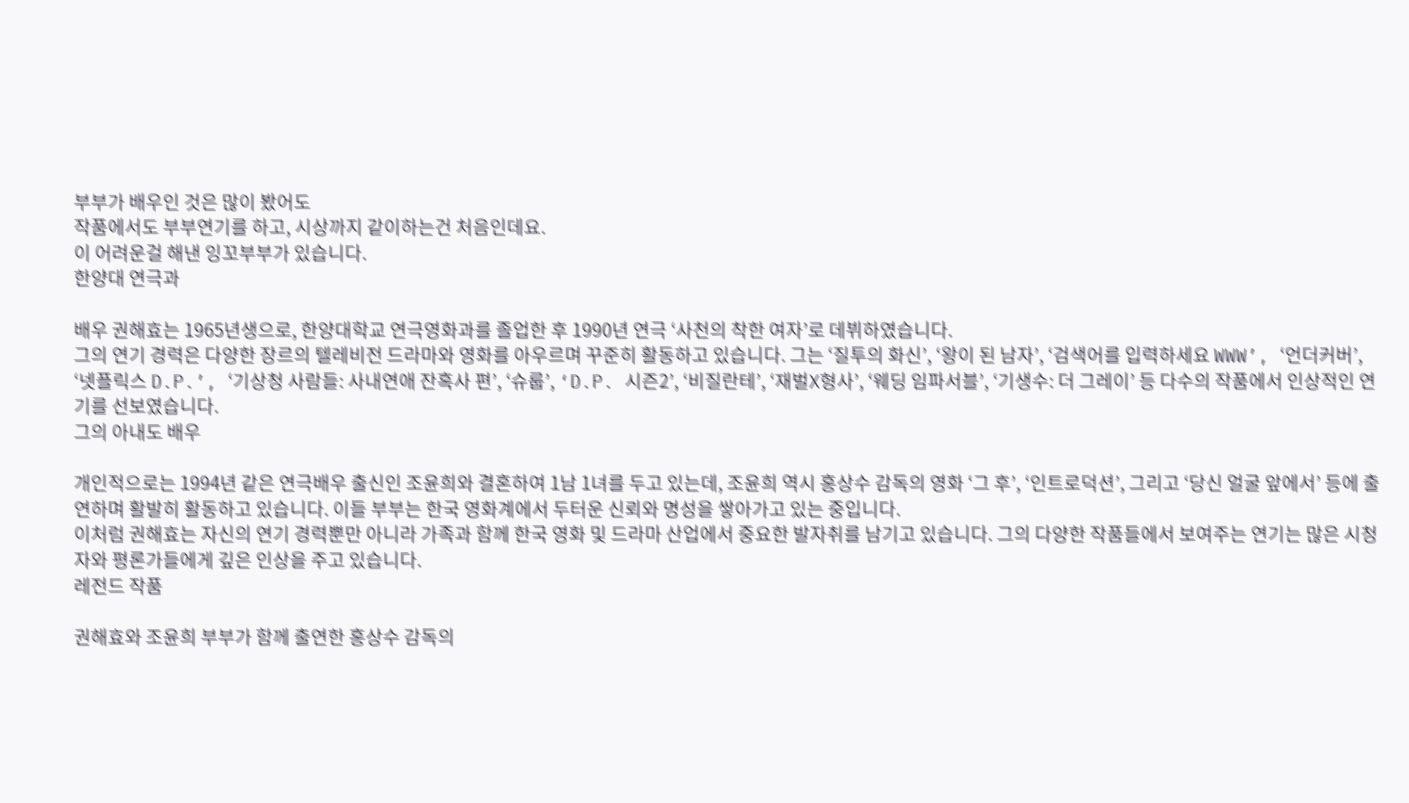부부가 배우인 것은 많이 봤어도
작품에서도 부부연기를 하고, 시상까지 같이하는건 처음인데요.
이 어려운걸 해낸 잉꼬부부가 있습니다.
한양대 연극과

배우 권해효는 1965년생으로, 한양대학교 연극영화과를 졸업한 후 1990년 연극 ‘사천의 착한 여자’로 데뷔하였습니다.
그의 연기 경력은 다양한 장르의 텔레비전 드라마와 영화를 아우르며 꾸준히 활동하고 있습니다. 그는 ‘질투의 화신’, ‘왕이 된 남자’, ‘검색어를 입력하세요 WWW’, ‘언더커버’, ‘넷플릭스 D.P.’, ‘기상청 사람들: 사내연애 잔혹사 편’, ‘슈룹’, ‘D.P. 시즌2’, ‘비질란테’, ‘재벌X형사’, ‘웨딩 임파서블’, ‘기생수: 더 그레이’ 등 다수의 작품에서 인상적인 연기를 선보였습니다.
그의 아내도 배우

개인적으로는 1994년 같은 연극배우 출신인 조윤희와 결혼하여 1남 1녀를 두고 있는데, 조윤희 역시 홍상수 감독의 영화 ‘그 후’, ‘인트로덕션’, 그리고 ‘당신 얼굴 앞에서’ 등에 출연하며 활발히 활동하고 있습니다. 이들 부부는 한국 영화계에서 두터운 신뢰와 명성을 쌓아가고 있는 중입니다.
이처럼 권해효는 자신의 연기 경력뿐만 아니라 가족과 함께 한국 영화 및 드라마 산업에서 중요한 발자취를 남기고 있습니다. 그의 다양한 작품들에서 보여주는 연기는 많은 시청자와 평론가들에게 깊은 인상을 주고 있습니다.
레전드 작품

권해효와 조윤희 부부가 함께 출연한 홍상수 감독의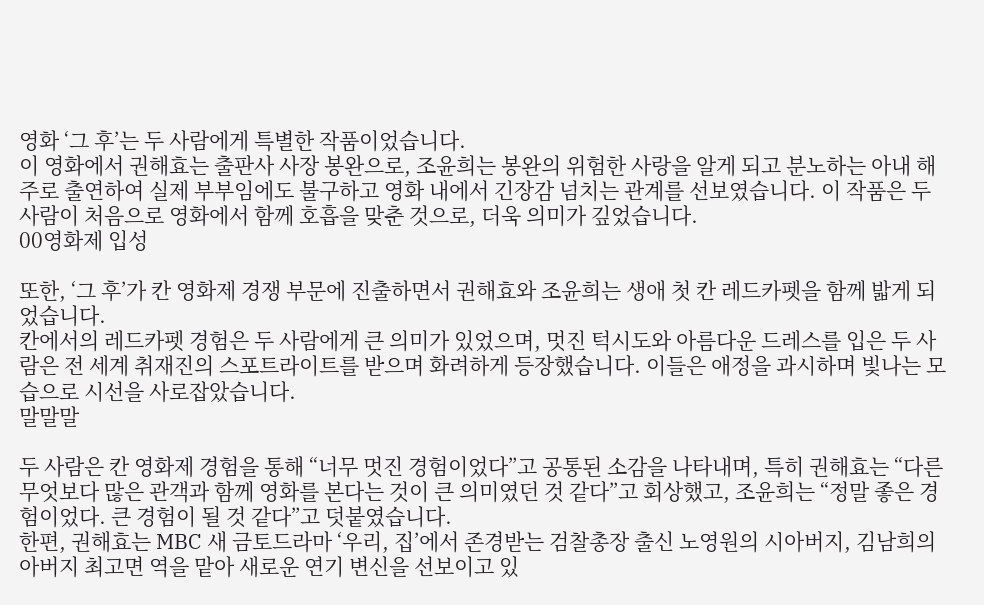영화 ‘그 후’는 두 사람에게 특별한 작품이었습니다.
이 영화에서 권해효는 출판사 사장 봉완으로, 조윤희는 봉완의 위험한 사랑을 알게 되고 분노하는 아내 해주로 출연하여 실제 부부임에도 불구하고 영화 내에서 긴장감 넘치는 관계를 선보였습니다. 이 작품은 두 사람이 처음으로 영화에서 함께 호흡을 맞춘 것으로, 더욱 의미가 깊었습니다.
00영화제 입성

또한, ‘그 후’가 칸 영화제 경쟁 부문에 진출하면서 권해효와 조윤희는 생애 첫 칸 레드카펫을 함께 밟게 되었습니다.
칸에서의 레드카펫 경험은 두 사람에게 큰 의미가 있었으며, 멋진 턱시도와 아름다운 드레스를 입은 두 사람은 전 세계 취재진의 스포트라이트를 받으며 화려하게 등장했습니다. 이들은 애정을 과시하며 빛나는 모습으로 시선을 사로잡았습니다.
말말말

두 사람은 칸 영화제 경험을 통해 “너무 멋진 경험이었다”고 공통된 소감을 나타내며, 특히 권해효는 “다른 무엇보다 많은 관객과 함께 영화를 본다는 것이 큰 의미였던 것 같다”고 회상했고, 조윤희는 “정말 좋은 경험이었다. 큰 경험이 될 것 같다”고 덧붙였습니다.
한편, 권해효는 MBC 새 금토드라마 ‘우리, 집’에서 존경받는 검찰총장 출신 노영원의 시아버지, 김남희의 아버지 최고면 역을 맡아 새로운 연기 변신을 선보이고 있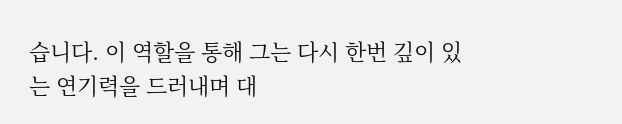습니다. 이 역할을 통해 그는 다시 한번 깊이 있는 연기력을 드러내며 대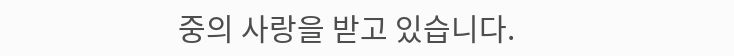중의 사랑을 받고 있습니다.